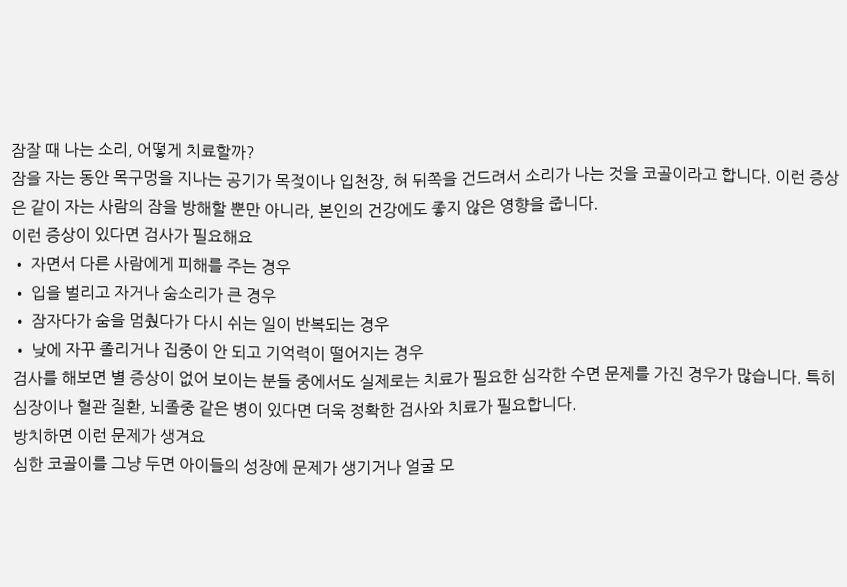잠잘 때 나는 소리, 어떻게 치료할까?
잠을 자는 동안 목구멍을 지나는 공기가 목젖이나 입천장, 혀 뒤쪽을 건드려서 소리가 나는 것을 코골이라고 합니다. 이런 증상은 같이 자는 사람의 잠을 방해할 뿐만 아니라, 본인의 건강에도 좋지 않은 영향을 줍니다.
이런 증상이 있다면 검사가 필요해요
• 자면서 다른 사람에게 피해를 주는 경우
• 입을 벌리고 자거나 숨소리가 큰 경우
• 잠자다가 숨을 멈췄다가 다시 쉬는 일이 반복되는 경우
• 낮에 자꾸 졸리거나 집중이 안 되고 기억력이 떨어지는 경우
검사를 해보면 별 증상이 없어 보이는 분들 중에서도 실제로는 치료가 필요한 심각한 수면 문제를 가진 경우가 많습니다. 특히 심장이나 혈관 질환, 뇌졸중 같은 병이 있다면 더욱 정확한 검사와 치료가 필요합니다.
방치하면 이런 문제가 생겨요
심한 코골이를 그냥 두면 아이들의 성장에 문제가 생기거나 얼굴 모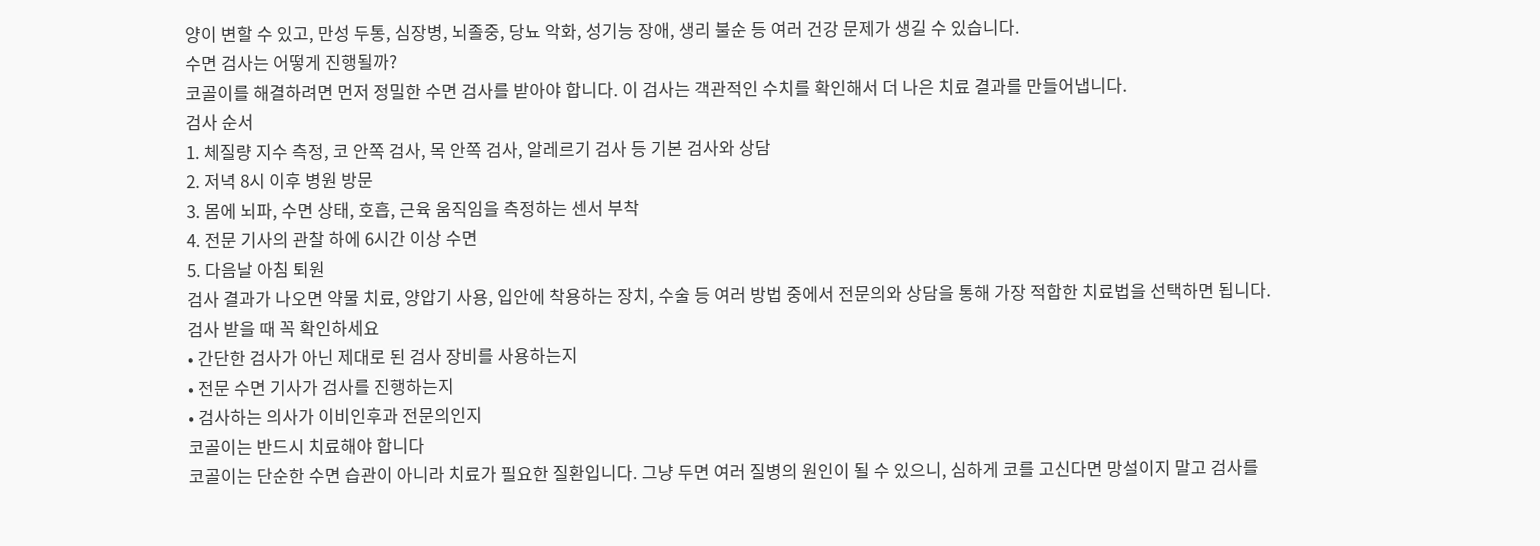양이 변할 수 있고, 만성 두통, 심장병, 뇌졸중, 당뇨 악화, 성기능 장애, 생리 불순 등 여러 건강 문제가 생길 수 있습니다.
수면 검사는 어떻게 진행될까?
코골이를 해결하려면 먼저 정밀한 수면 검사를 받아야 합니다. 이 검사는 객관적인 수치를 확인해서 더 나은 치료 결과를 만들어냅니다.
검사 순서
1. 체질량 지수 측정, 코 안쪽 검사, 목 안쪽 검사, 알레르기 검사 등 기본 검사와 상담
2. 저녁 8시 이후 병원 방문
3. 몸에 뇌파, 수면 상태, 호흡, 근육 움직임을 측정하는 센서 부착
4. 전문 기사의 관찰 하에 6시간 이상 수면
5. 다음날 아침 퇴원
검사 결과가 나오면 약물 치료, 양압기 사용, 입안에 착용하는 장치, 수술 등 여러 방법 중에서 전문의와 상담을 통해 가장 적합한 치료법을 선택하면 됩니다.
검사 받을 때 꼭 확인하세요
• 간단한 검사가 아닌 제대로 된 검사 장비를 사용하는지
• 전문 수면 기사가 검사를 진행하는지
• 검사하는 의사가 이비인후과 전문의인지
코골이는 반드시 치료해야 합니다
코골이는 단순한 수면 습관이 아니라 치료가 필요한 질환입니다. 그냥 두면 여러 질병의 원인이 될 수 있으니, 심하게 코를 고신다면 망설이지 말고 검사를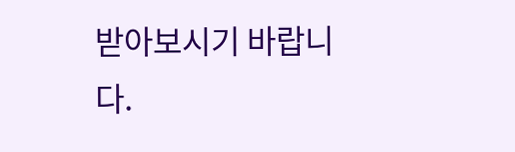받아보시기 바랍니다.